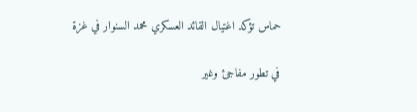حماس تؤكد اغتيال القائد العسكري محمد السنوار في غزة

في تطور مفاجئ وغير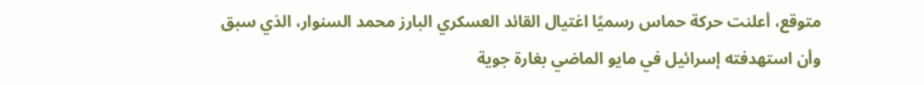متوقع، أعلنت حركة حماس رسميًا اغتيال القائد العسكري البارز محمد السنوار، الذي سبق وأن استهدفته إسرائيل في مايو الماضي بغارة جوية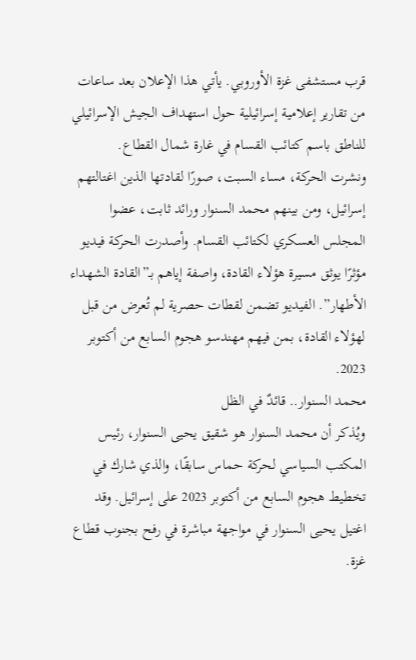قرب مستشفى غزة الأوروبي. يأتي هذا الإعلان بعد ساعات من تقارير إعلامية إسرائيلية حول استهداف الجيش الإسرائيلي للناطق باسم كتائب القسام في غارة شمال القطاع.
ونشرت الحركة، مساء السبت، صورًا لقادتها الذين اغتالتهم إسرائيل، ومن بينهم محمد السنوار ورائد ثابت، عضوا المجلس العسكري لكتائب القسام. وأصدرت الحركة فيديو مؤثرًا يوثق مسيرة هؤلاء القادة، واصفة إياهم بـ”القادة الشهداء الأطهار”. الفيديو تضمن لقطات حصرية لم تُعرض من قبل لهؤلاء القادة، بمن فيهم مهندسو هجوم السابع من أكتوبر 2023.
محمد السنوار.. قائدٌ في الظل
ويُذكر أن محمد السنوار هو شقيق يحيى السنوار، رئيس المكتب السياسي لحركة حماس سابقًا، والذي شارك في تخطيط هجوم السابع من أكتوبر 2023 على إسرائيل. وقد اغتيل يحيى السنوار في مواجهة مباشرة في رفح بجنوب قطاع غزة.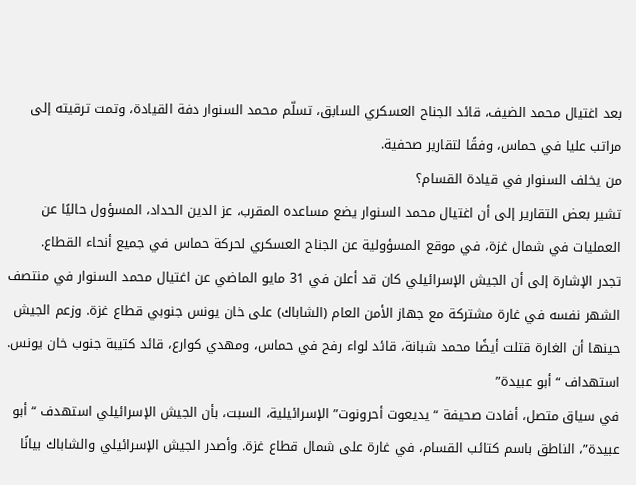بعد اغتيال محمد الضيف، قائد الجناح العسكري السابق، تسلّم محمد السنوار دفة القيادة، وتمت ترقيته إلى مراتب عليا في حماس، وفقًا لتقارير صحفية.
من يخلف السنوار في قيادة القسام؟
تشير بعض التقارير إلى أن اغتيال محمد السنوار يضع مساعده المقرب، عز الدين الحداد، المسؤول حاليًا عن العمليات في شمال غزة، في موقع المسؤولية عن الجناح العسكري لحركة حماس في جميع أنحاء القطاع.
تجدر الإشارة إلى أن الجيش الإسرائيلي كان قد أعلن في 31 مايو الماضي عن اغتيال محمد السنوار في منتصف الشهر نفسه في غارة مشتركة مع جهاز الأمن العام (الشاباك) على خان يونس جنوبي قطاع غزة. وزعم الجيش حينها أن الغارة قتلت أيضًا محمد شبانة، قائد لواء رفح في حماس، ومهدي كوارع، قائد كتيبة جنوب خان يونس.
استهداف “أبو عبيدة”
في سياق متصل، أفادت صحيفة “يديعوت أحرونوت” الإسرائيلية، السبت، بأن الجيش الإسرائيلي استهدف “أبو عبيدة”، الناطق باسم كتائب القسام، في غارة على شمال قطاع غزة. وأصدر الجيش الإسرائيلي والشاباك بيانًا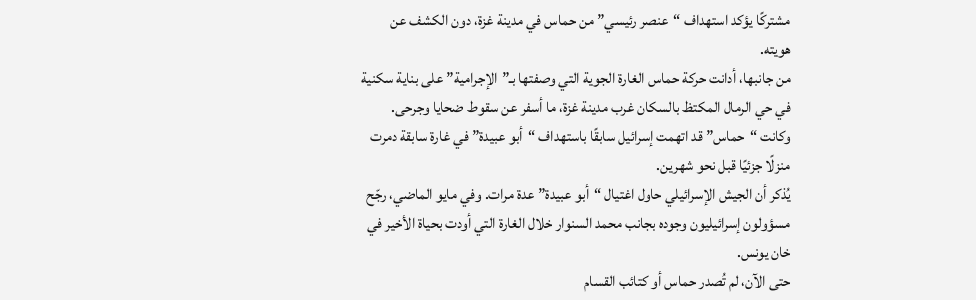مشتركًا يؤكد استهداف “عنصر رئيسي” من حماس في مدينة غزة، دون الكشف عن هويته.
من جانبها، أدانت حركة حماس الغارة الجوية التي وصفتها بـ”الإجرامية” على بناية سكنية في حي الرمال المكتظ بالسكان غرب مدينة غزة، ما أسفر عن سقوط ضحايا وجرحى. وكانت “حماس” قد اتهمت إسرائيل سابقًا باستهداف “أبو عبيدة” في غارة سابقة دمرت منزلًا جزئيًا قبل نحو شهرين.
يُذكر أن الجيش الإسرائيلي حاول اغتيال “أبو عبيدة” عدة مرات. وفي مايو الماضي، رجّح مسؤولون إسرائيليون وجوده بجانب محمد السنوار خلال الغارة التي أودت بحياة الأخير في خان يونس.
حتى الآن، لم تُصدر حماس أو كتائب القسام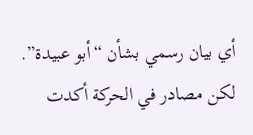أي بيان رسمي بشأن “أبو عبيدة”. لكن مصادر في الحركة أكدت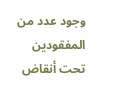وجود عدد من المفقودين تحت أنقاض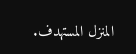المنزل المستهدف.